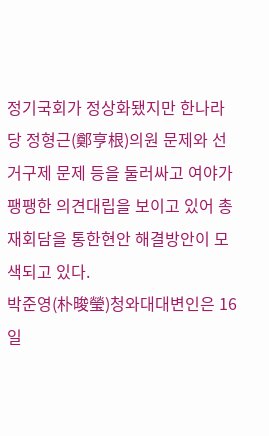정기국회가 정상화됐지만 한나라당 정형근(鄭亨根)의원 문제와 선거구제 문제 등을 둘러싸고 여야가 팽팽한 의견대립을 보이고 있어 총재회담을 통한현안 해결방안이 모색되고 있다.
박준영(朴晙瑩)청와대대변인은 16일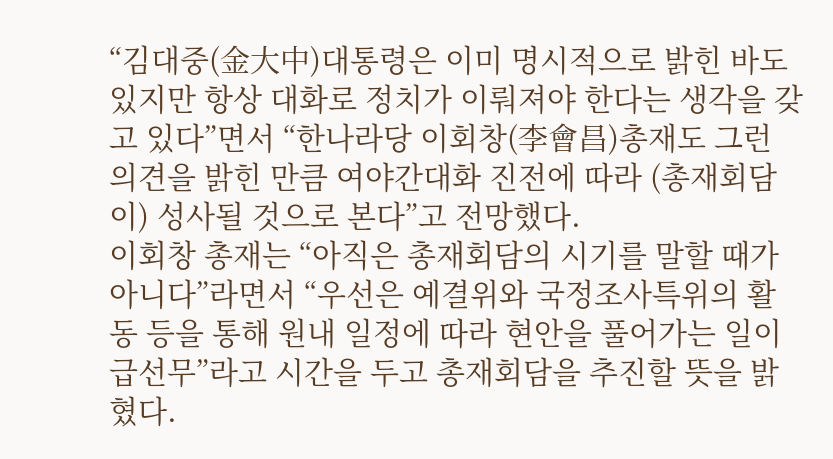“김대중(金大中)대통령은 이미 명시적으로 밝힌 바도 있지만 항상 대화로 정치가 이뤄져야 한다는 생각을 갖고 있다”면서 “한나라당 이회창(李會昌)총재도 그런 의견을 밝힌 만큼 여야간대화 진전에 따라 (총재회담이) 성사될 것으로 본다”고 전망했다.
이회창 총재는 “아직은 총재회담의 시기를 말할 때가 아니다”라면서 “우선은 예결위와 국정조사특위의 활동 등을 통해 원내 일정에 따라 현안을 풀어가는 일이 급선무”라고 시간을 두고 총재회담을 추진할 뜻을 밝혔다.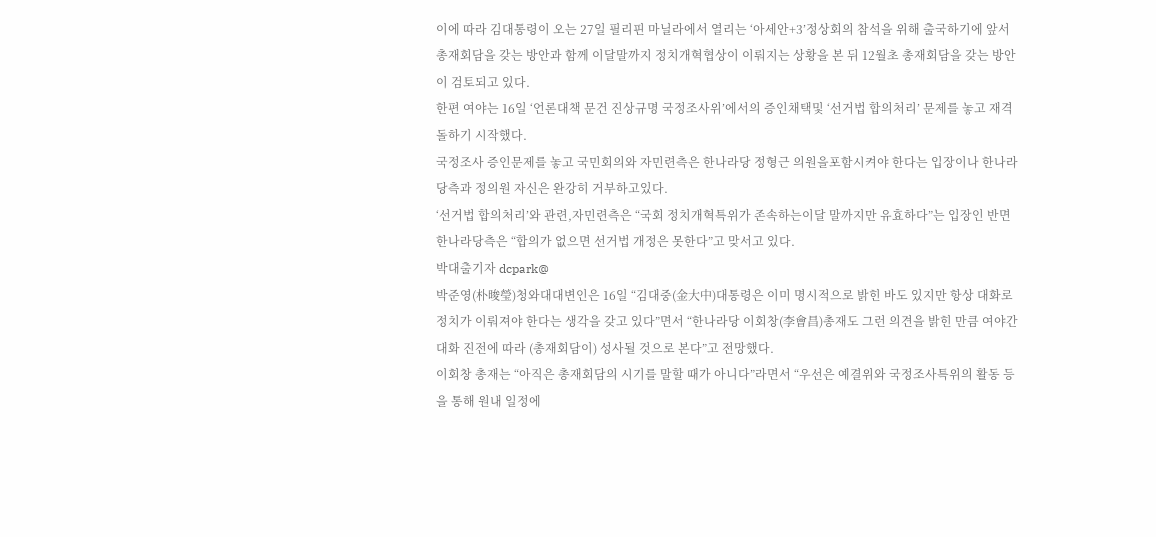이에 따라 김대통령이 오는 27일 필리핀 마닐라에서 열리는 ‘아세안+3’정상회의 참석을 위해 출국하기에 앞서 총재회담을 갖는 방안과 함께 이달말까지 정치개혁협상이 이뤄지는 상황을 본 뒤 12월초 총재회담을 갖는 방안이 검토되고 있다.
한편 여야는 16일 ‘언론대책 문건 진상규명 국정조사위’에서의 증인채택및 ‘선거법 합의처리’ 문제를 놓고 재격돌하기 시작했다.
국정조사 증인문제를 놓고 국민회의와 자민련측은 한나라당 정형근 의원을포함시켜야 한다는 입장이나 한나라당측과 정의원 자신은 완강히 거부하고있다.
‘선거법 합의처리’와 관련,자민련측은 “국회 정치개혁특위가 존속하는이달 말까지만 유효하다”는 입장인 반면 한나라당측은 “합의가 없으면 선거법 개정은 못한다”고 맞서고 있다.
박대출기자 dcpark@
박준영(朴晙瑩)청와대대변인은 16일 “김대중(金大中)대통령은 이미 명시적으로 밝힌 바도 있지만 항상 대화로 정치가 이뤄져야 한다는 생각을 갖고 있다”면서 “한나라당 이회창(李會昌)총재도 그런 의견을 밝힌 만큼 여야간대화 진전에 따라 (총재회담이) 성사될 것으로 본다”고 전망했다.
이회창 총재는 “아직은 총재회담의 시기를 말할 때가 아니다”라면서 “우선은 예결위와 국정조사특위의 활동 등을 통해 원내 일정에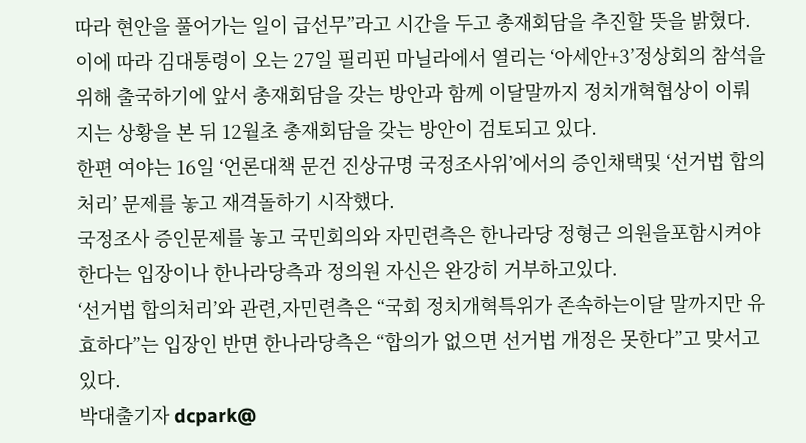따라 현안을 풀어가는 일이 급선무”라고 시간을 두고 총재회담을 추진할 뜻을 밝혔다.
이에 따라 김대통령이 오는 27일 필리핀 마닐라에서 열리는 ‘아세안+3’정상회의 참석을 위해 출국하기에 앞서 총재회담을 갖는 방안과 함께 이달말까지 정치개혁협상이 이뤄지는 상황을 본 뒤 12월초 총재회담을 갖는 방안이 검토되고 있다.
한편 여야는 16일 ‘언론대책 문건 진상규명 국정조사위’에서의 증인채택및 ‘선거법 합의처리’ 문제를 놓고 재격돌하기 시작했다.
국정조사 증인문제를 놓고 국민회의와 자민련측은 한나라당 정형근 의원을포함시켜야 한다는 입장이나 한나라당측과 정의원 자신은 완강히 거부하고있다.
‘선거법 합의처리’와 관련,자민련측은 “국회 정치개혁특위가 존속하는이달 말까지만 유효하다”는 입장인 반면 한나라당측은 “합의가 없으면 선거법 개정은 못한다”고 맞서고 있다.
박대출기자 dcpark@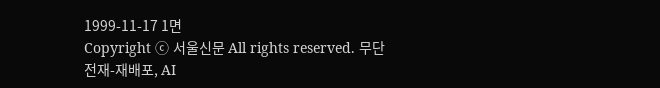1999-11-17 1면
Copyright ⓒ 서울신문 All rights reserved. 무단 전재-재배포, AI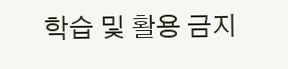학습 및 활용 금지